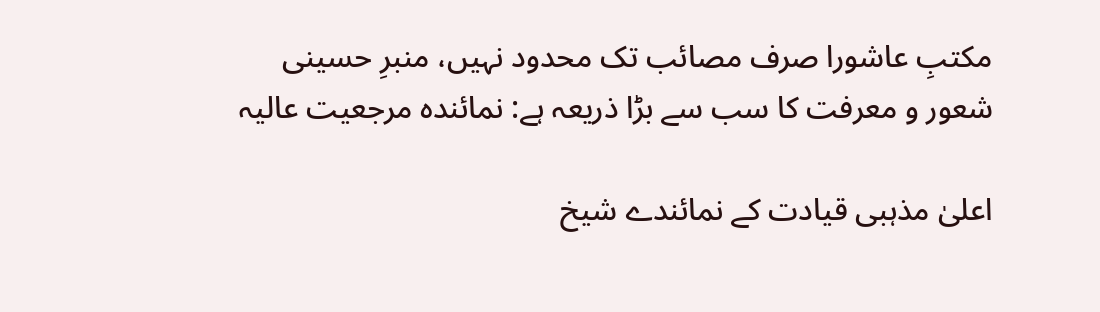مکتبِ عاشورا صرف مصائب تک محدود نہیں، منبرِ حسینی شعور و معرفت کا سب سے بڑا ذریعہ ہے: نمائندہ مرجعیت عالیہ

اعلیٰ مذہبی قیادت کے نمائندے شیخ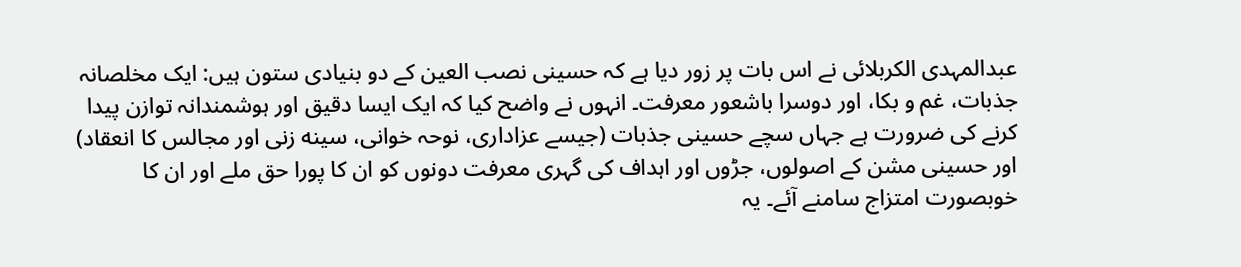عبدالمہدی الکربلائی نے اس بات پر زور دیا ہے کہ حسینی نصب العین کے دو بنیادی ستون ہیں: ایک مخلصانہ جذبات، غم و بکا، اور دوسرا باشعور معرفت۔ انہوں نے واضح کیا کہ ایک ایسا دقیق اور ہوشمندانہ توازن پیدا کرنے کی ضرورت ہے جہاں سچے حسینی جذبات (جیسے عزاداری، نوحہ خوانی، سینه زنی اور مجالس کا انعقاد) اور حسینی مشن کے اصولوں، جڑوں اور اہداف کی گہری معرفت دونوں کو ان کا پورا حق ملے اور ان کا خوبصورت امتزاج سامنے آئے۔ یہ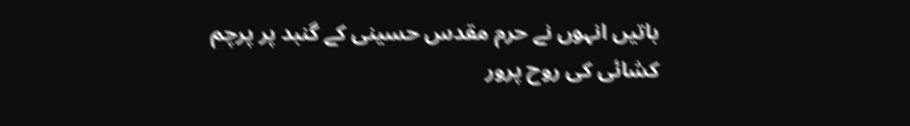باتیں انہوں نے حرم مقدس حسینی کے گنبد پر پرچم کشائی کی روح پرور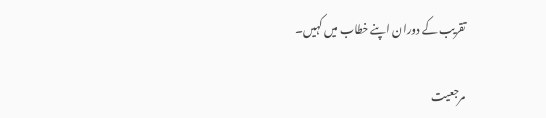تقریب کے دوران اپنے خطاب میں کہیں۔

مرجعیت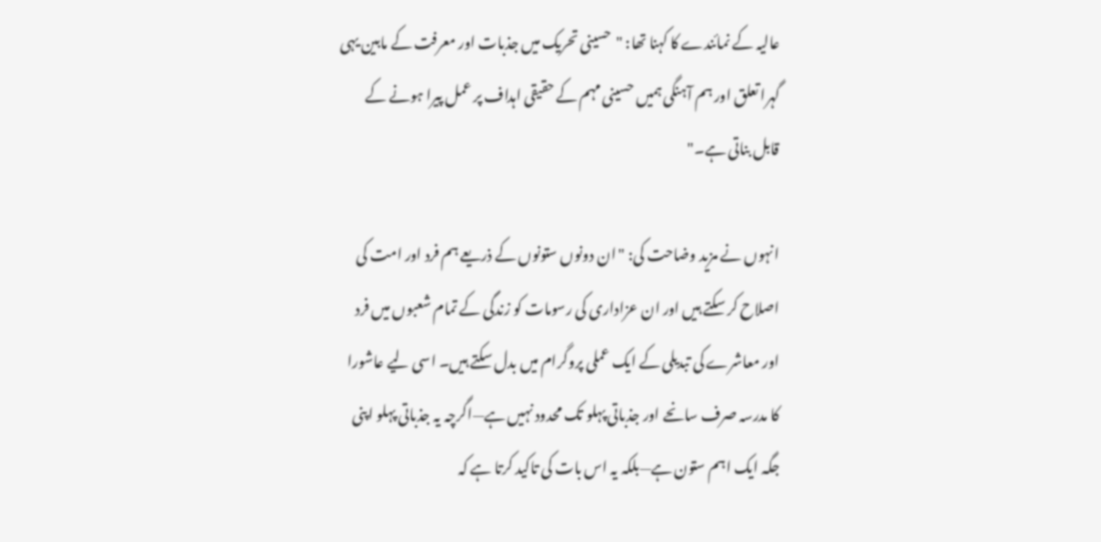عالیہ کے نمائندے کا کہنا تھا: "حسینی تحریک میں جذبات اور معرفت کے مابین یہی گہرا تعلق اور ہم آہنگی ہمیں حسینی مہم کے حقیقی اہداف پر عمل پیرا ہونے کے قابل بناتی ہے۔"

انہوں نے مزید وضاحت کی: "ان دونوں ستونوں کے ذریعے ہم فرد اور امت کی اصلاح کر سکتے ہیں اور ان عزاداری کی رسومات کو زندگی کے تمام شعبوں میں فرد اور معاشرے کی تبدیلی کے ایک عملی پروگرام میں بدل سکتے ہیں۔ اسی لیے عاشورا کا مدرسہ صرف سانحے اور جذباتی پہلو تک محدود نہیں ہے—اگرچہ یہ جذباتی پہلو اپنی جگہ ایک اہم ستون ہے—بلکہ یہ اس بات کی تاکید کرتا ہے کہ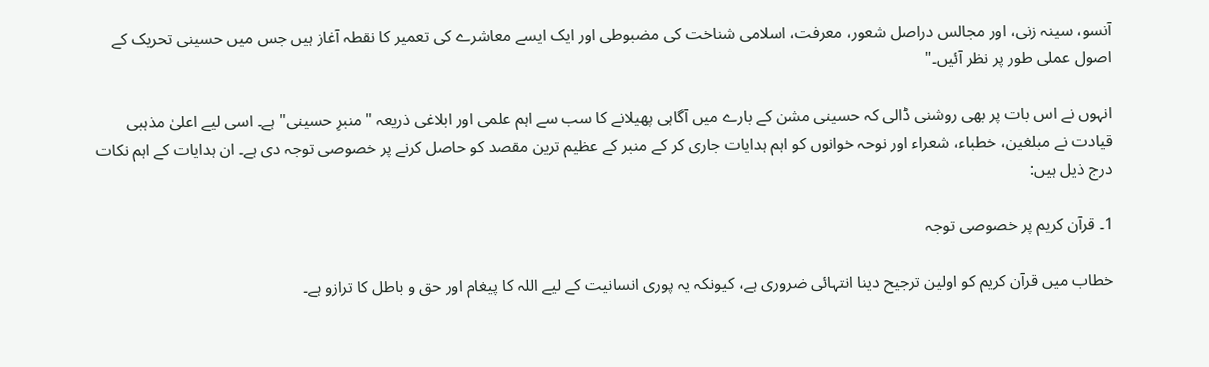آنسو، سینہ زنی، اور مجالس دراصل شعور، معرفت، اسلامی شناخت کی مضبوطی اور ایک ایسے معاشرے کی تعمیر کا نقطہ آغاز ہیں جس میں حسینی تحریک کے اصول عملی طور پر نظر آئیں۔"

انہوں نے اس بات پر بھی روشنی ڈالی کہ حسینی مشن کے بارے میں آگاہی پھیلانے کا سب سے اہم علمی اور ابلاغی ذریعہ "منبرِ حسینی" ہے۔ اسی لیے اعلیٰ مذہبی قیادت نے مبلغین، خطباء، شعراء اور نوحہ خوانوں کو اہم ہدایات جاری کر کے منبر کے عظیم ترین مقصد کو حاصل کرنے پر خصوصی توجہ دی ہے۔ ان ہدایات کے اہم نکات درج ذیل ہیں:

1۔ قرآن کریم پر خصوصی توجہ

خطاب میں قرآن کریم کو اولین ترجیح دینا انتہائی ضروری ہے، کیونکہ یہ پوری انسانیت کے لیے اللہ کا پیغام اور حق و باطل کا ترازو ہے۔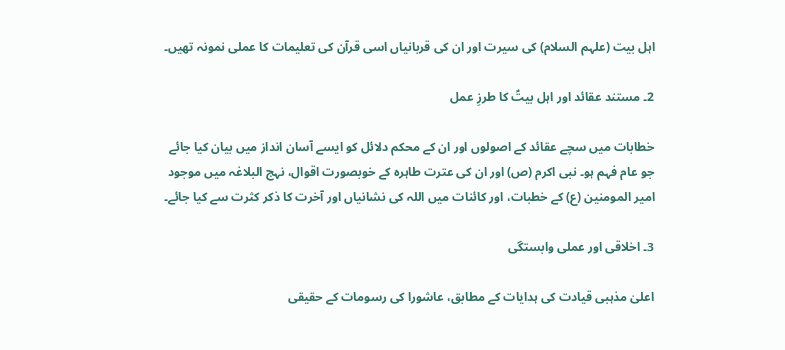اہل بیت (علہم السلام) کی سیرت اور ان کی قربانیاں اسی قرآن کی تعلیمات کا عملی نمونہ تھیں۔

2۔ مستند عقائد اور اہل بیتؑ کا طرزِ عمل

خطابات میں سچے عقائد کے اصولوں اور ان کے محکم دلائل کو ایسے آسان انداز میں بیان کیا جائے جو عام فہم ہو۔ نبی اکرم (ص) اور ان کی عترت طاہرہ کے خوبصورت اقوال، نہج البلاغہ میں موجود امیر المومنین (ع) کے خطبات، اور کائنات میں اللہ کی نشانیاں اور آخرت کا ذکر کثرت سے کیا جائے۔

3۔ اخلاقی اور عملی وابستگی

اعلیٰ مذہبی قیادت کی ہدایات کے مطابق، عاشورا کی رسومات کے حقیقی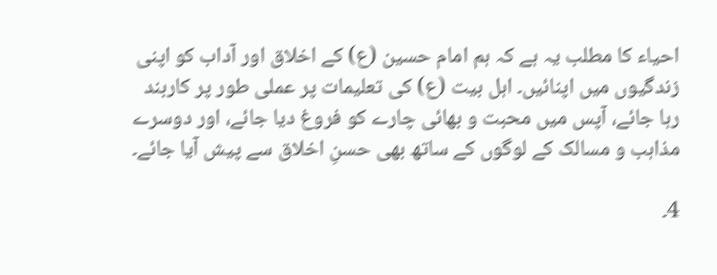احیاء کا مطلب یہ ہے کہ ہم امام حسین (ع) کے اخلاق اور آداب کو اپنی زندگیوں میں اپنائیں۔ اہل بیت (ع) کی تعلیمات پر عملی طور پر کاربند رہا جائے، آپس میں محبت و بھائی چارے کو فروغ دیا جائے، اور دوسرے مذاہب و مسالک کے لوگوں کے ساتھ بھی حسنِ اخلاق سے پیش آیا جائے۔

4۔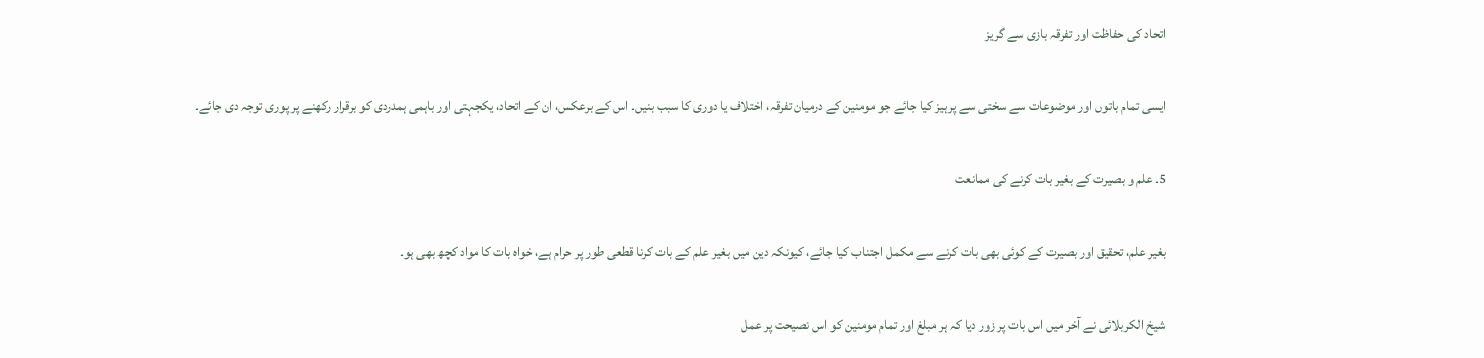اتحاد کی حفاظت اور تفرقہ بازی سے گریز

ایسی تمام باتوں اور موضوعات سے سختی سے پرہیز کیا جائے جو مومنین کے درمیان تفرقہ، اختلاف یا دوری کا سبب بنیں۔ اس کے برعکس، ان کے اتحاد، یکجہتی اور باہمی ہمدردی کو برقرار رکھنے پر پوری توجہ دی جائے۔

5۔ علم و بصیرت کے بغیر بات کرنے کی ممانعت

بغیر علم، تحقیق اور بصیرت کے کوئی بھی بات کرنے سے مکمل اجتناب کیا جائے، کیونکہ دین میں بغیر علم کے بات کرنا قطعی طور پر حرام ہے، خواہ بات کا مواد کچھ بھی ہو۔

شیخ الکربلائی نے آخر میں اس بات پر زور دیا کہ ہر مبلغ اور تمام مومنین کو اس نصیحت پر عمل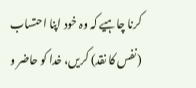کرنا چاہیے کہ وہ خود اپنا احتساب (نفس کا نقد) کریں، خدا کو حاضر و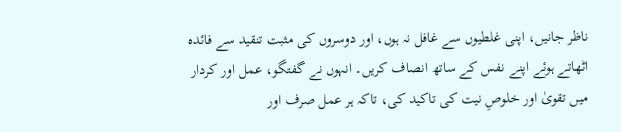ناظر جانیں، اپنی غلطیوں سے غافل نہ ہوں، اور دوسروں کی مثبت تنقید سے فائدہ اٹھاتے ہوئے اپنے نفس کے ساتھ انصاف کریں۔ انہوں نے گفتگو، عمل اور کردار میں تقویٰ اور خلوصِ نیت کی تاکید کی، تاکہ ہر عمل صرف اور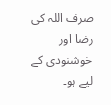صرف اللہ کی رضا اور خوشنودی کے لیے ہو۔